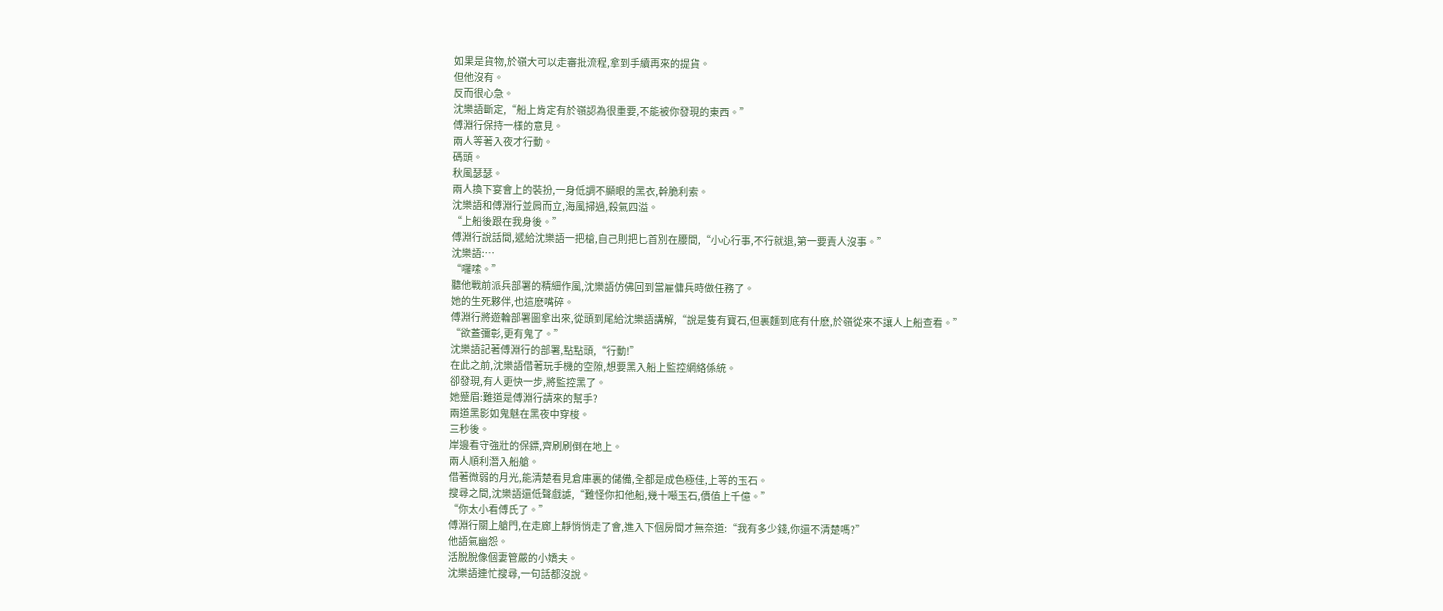如果是貨物,於嶺大可以走審批流程,拿到手續再來的提貨。
但他沒有。
反而很心急。
沈樂語斷定,“船上肯定有於嶺認為很重要,不能被你發現的東西。”
傅淵行保持一樣的意見。
兩人等著入夜才行動。
碼頭。
秋風瑟瑟。
兩人換下宴會上的裝扮,一身低調不顯眼的黑衣,幹脆利索。
沈樂語和傅淵行並肩而立,海風掃過,殺氣四溢。
“上船後跟在我身後。”
傅淵行說話間,遞給沈樂語一把槍,自己則把匕首別在腰間,“小心行事,不行就退,第一要責人沒事。”
沈樂語:…
“囉嗦。”
聽他戰前派兵部署的精細作風,沈樂語仿佛回到當雇傭兵時做任務了。
她的生死夥伴,也這麽嘴碎。
傅淵行將遊輪部署圖拿出來,從頭到尾給沈樂語講解,“說是隻有寶石,但裏麵到底有什麽,於嶺從來不讓人上船查看。”
“欲蓋彌彰,更有鬼了。”
沈樂語記著傅淵行的部署,點點頭,“行動!”
在此之前,沈樂語借著玩手機的空隙,想要黑入船上監控網絡係統。
卻發現,有人更快一步,將監控黑了。
她蹙眉:難道是傅淵行請來的幫手?
兩道黑影如鬼魅在黑夜中穿梭。
三秒後。
岸邊看守強壯的保鏢,齊刷刷倒在地上。
兩人順利潛入船艙。
借著微弱的月光,能清楚看見倉庫裏的儲備,全都是成色極佳,上等的玉石。
搜尋之間,沈樂語還低聲戲謔,“難怪你扣他船,幾十噸玉石,價值上千億。”
“你太小看傅氏了。”
傅淵行關上艙門,在走廊上靜悄悄走了會,進入下個房間才無奈道:“我有多少錢,你還不清楚嗎?”
他語氣幽怨。
活脫脫像個妻管嚴的小嬌夫。
沈樂語連忙搜尋,一句話都沒說。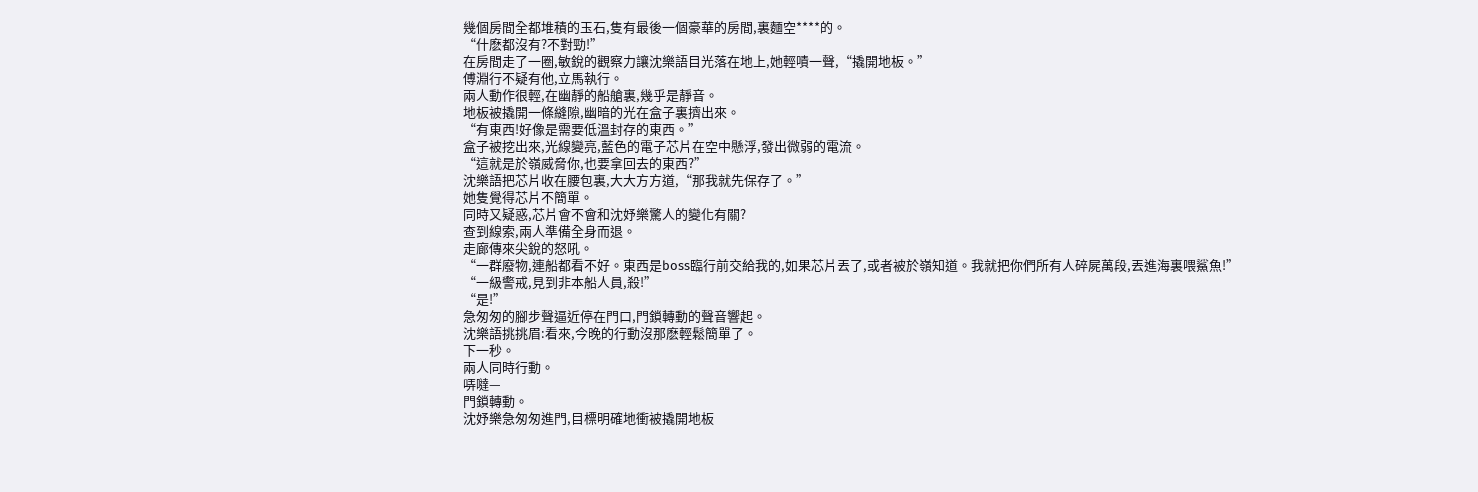幾個房間全都堆積的玉石,隻有最後一個豪華的房間,裏麵空****的。
“什麽都沒有?不對勁!”
在房間走了一圈,敏銳的觀察力讓沈樂語目光落在地上,她輕嘖一聲,“撬開地板。”
傅淵行不疑有他,立馬執行。
兩人動作很輕,在幽靜的船艙裏,幾乎是靜音。
地板被撬開一條縫隙,幽暗的光在盒子裏擠出來。
“有東西!好像是需要低溫封存的東西。”
盒子被挖出來,光線變亮,藍色的電子芯片在空中懸浮,發出微弱的電流。
“這就是於嶺威脅你,也要拿回去的東西?”
沈樂語把芯片收在腰包裏,大大方方道,“那我就先保存了。”
她隻覺得芯片不簡單。
同時又疑惑,芯片會不會和沈妤樂驚人的變化有關?
查到線索,兩人準備全身而退。
走廊傳來尖銳的怒吼。
“一群廢物,連船都看不好。東西是boss臨行前交給我的,如果芯片丟了,或者被於嶺知道。我就把你們所有人碎屍萬段,丟進海裏喂鯊魚!”
“一級警戒,見到非本船人員,殺!”
“是!”
急匆匆的腳步聲逼近停在門口,門鎖轉動的聲音響起。
沈樂語挑挑眉:看來,今晚的行動沒那麽輕鬆簡單了。
下一秒。
兩人同時行動。
哢噠—
門鎖轉動。
沈妤樂急匆匆進門,目標明確地衝被撬開地板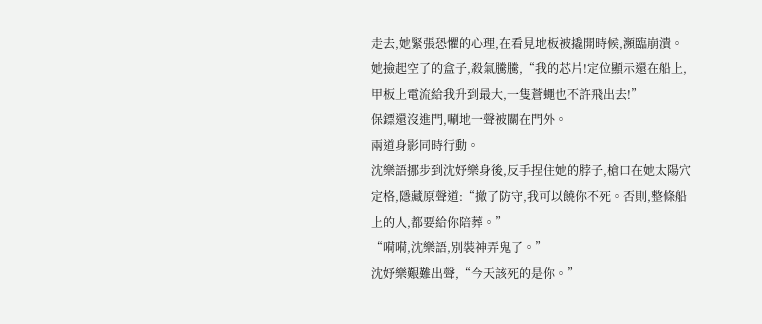走去,她緊張恐懼的心理,在看見地板被撬開時候,瀕臨崩潰。
她撿起空了的盒子,殺氣騰騰,“我的芯片!定位顯示還在船上,甲板上電流給我升到最大,一隻蒼蠅也不許飛出去!”
保鏢還沒進門,唰地一聲被關在門外。
兩道身影同時行動。
沈樂語挪步到沈妤樂身後,反手捏住她的脖子,槍口在她太陽穴定格,隱藏原聲道:“撤了防守,我可以饒你不死。否則,整條船上的人,都要給你陪葬。”
“嗬嗬,沈樂語,別裝神弄鬼了。”
沈妤樂艱難出聲,“今天該死的是你。”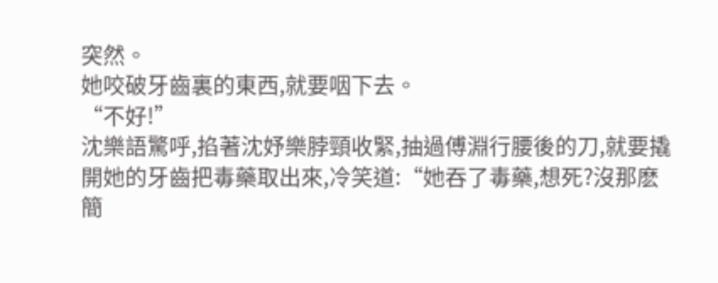突然。
她咬破牙齒裏的東西,就要咽下去。
“不好!”
沈樂語驚呼,掐著沈妤樂脖頸收緊,抽過傅淵行腰後的刀,就要撬開她的牙齒把毒藥取出來,冷笑道:“她吞了毒藥,想死?沒那麽簡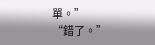單。”
“錯了。”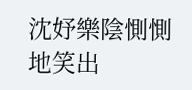沈妤樂陰惻惻地笑出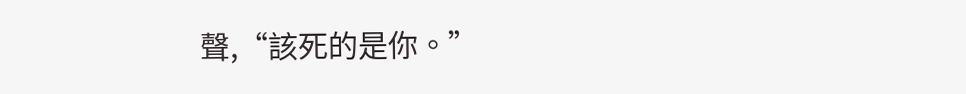聲,“該死的是你。”